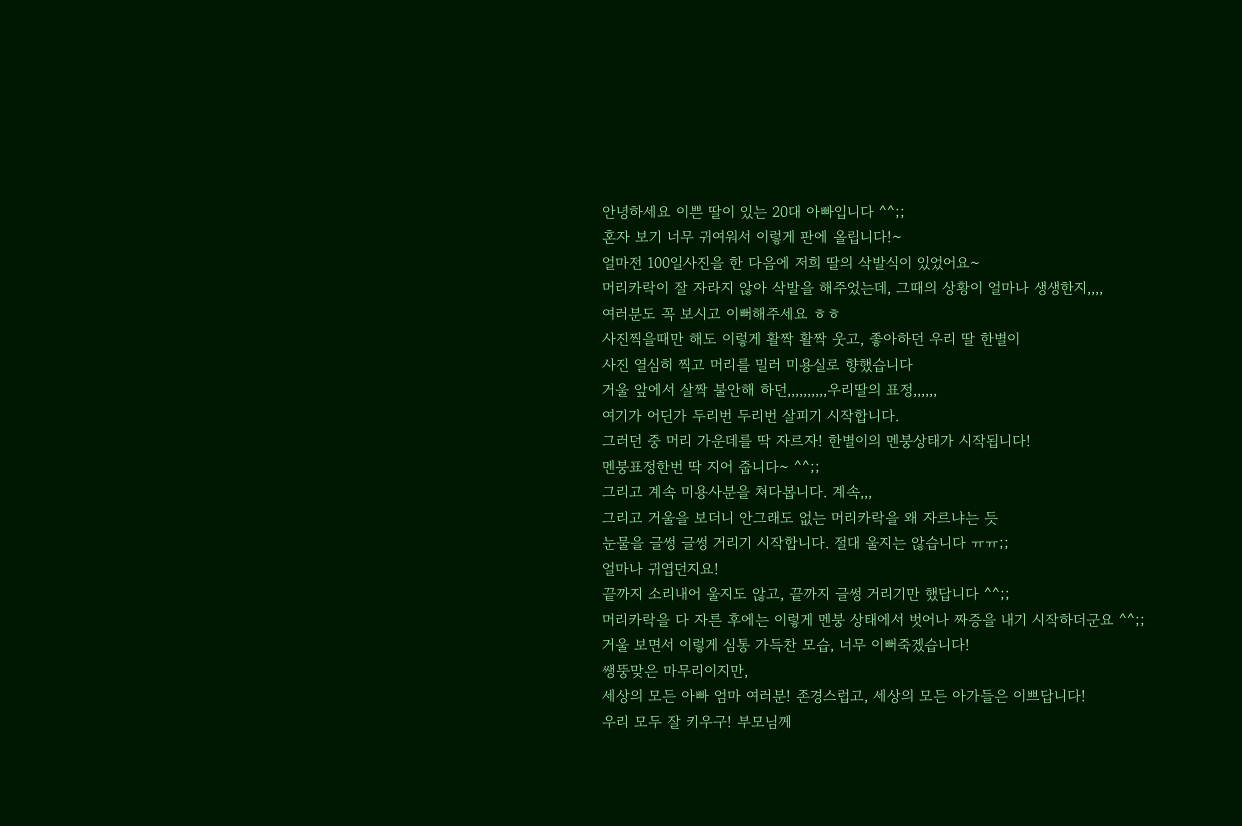안녕하세요 이쁜 딸이 있는 20대 아빠입니다 ^^;;
혼자 보기 너무 귀여워서 이렇게 판에 올립니다!~
얼마전 100일사진을 한 다음에 저희 딸의 삭발식이 있었어요~
머리카락이 잘 자라지 않아 삭발을 해주었는데, 그때의 상황이 얼마나 생생한지,,,,
여러분도 꼭 보시고 이뻐해주세요 ㅎㅎ
사진찍을때만 해도 이렇게 활짝 활짝 웃고, 좋아하던 우리 딸 한별이
사진 열심히 찍고 머리를 밀러 미용실로 향했습니다
거울 앞에서 살짝 불안해 하던,,,,,,,,,,우리딸의 표정,,,,,,
여기가 어딘가 두리번 두리번 살피기 시작합니다.
그러던 중 머리 가운데를 딱 자르자! 한별이의 멘붕상태가 시작됩니다!
멘붕표정한번 딱 지어 줍니다~ ^^;;
그리고 계속 미용사분을 쳐다봅니다. 계속,,,
그리고 거울을 보더니 안그래도 없는 머리카락을 왜 자르냐는 듯
눈물을 글썽 글썽 거리기 시작합니다. 절대 울지는 않습니다 ㅠㅠ;;
얼마나 귀엽던지요!
끝까지 소리내어 울지도 않고, 끝까지 글썽 거리기만 했답니다 ^^;;
머리카락을 다 자른 후에는 이렇게 멘붕 상태에서 벗어나 짜증을 내기 시작하더군요 ^^;;
거울 보면서 이렇게 심통 가득찬 모습, 너무 이뻐죽겠습니다!
쌩뚱맞은 마무리이지만,
세상의 모든 아빠 엄마 여러분! 존경스럽고, 세상의 모든 아가들은 이쁘답니다!
우리 모두 잘 키우구! 부모님께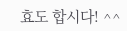효도 합시다! ^^